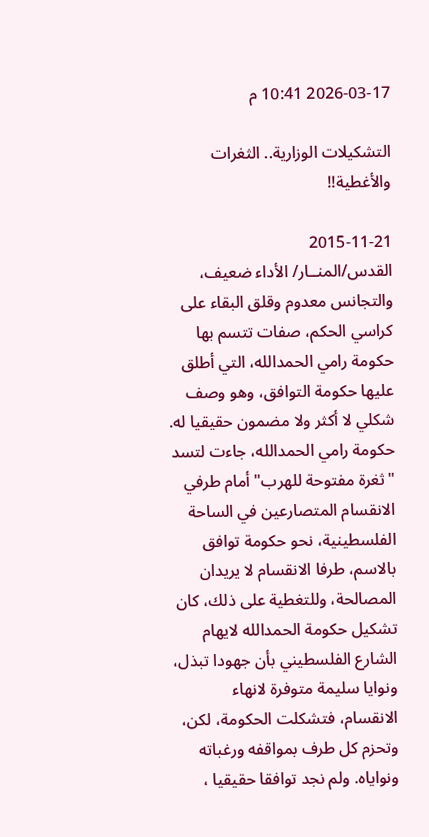2026-03-17 10:41 م

التشكيلات الوزارية.. الثغرات والأغطية!!

2015-11-21
القدس/المنــار/ الأداء ضعيف، والتجانس معدوم وقلق البقاء على كراسي الحكم، صفات تتسم بها حكومة رامي الحمدالله، التي أطلق عليها حكومة التوافق، وهو وصف شكلي لا أكثر ولا مضمون حقيقيا له.
حكومة رامي الحمدالله، جاءت لتسد "ثغرة مفتوحة للهرب" أمام طرفي الانقسام المتصارعين في الساحة الفلسطينية، نحو حكومة توافق بالاسم، طرفا الانقسام لا يريدان المصالحة، وللتغطية على ذلك، كان تشكيل حكومة الحمدالله لايهام الشارع الفلسطيني بأن جهودا تبذل، ونوايا سليمة متوفرة لانهاء الانقسام، فتشكلت الحكومة، لكن، وتحزم كل طرف بمواقفه ورغباته ونواياه. ولم نجد توافقا حقيقيا ،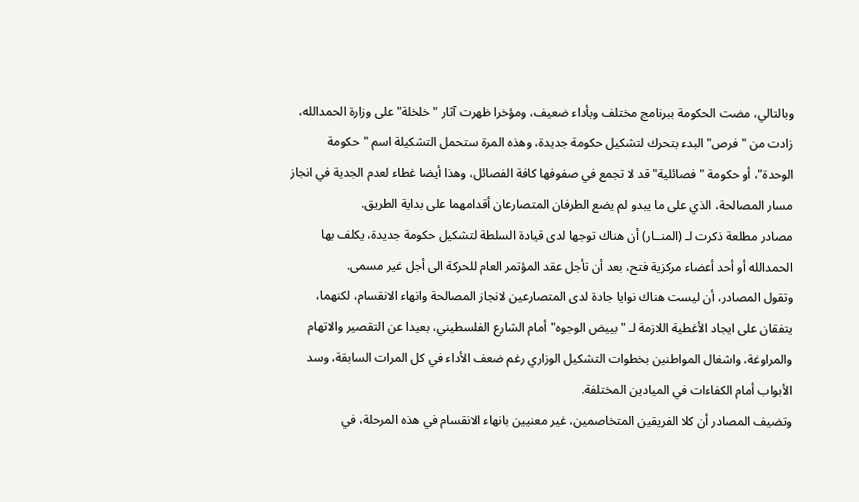وبالتالي، مضت الحكومة ببرنامج مختلف وبأداء ضعيف، ومؤخرا ظهرت آثار "خلخلة" على وزارة الحمدالله، زادت من "فرص" البدء بتحرك لتشكيل حكومة جديدة، وهذه المرة ستحمل التشكيلة اسم "حكومة الوحدة"، أو حكومة "فصائلية" قد لا تجمع في صفوفها كافة الفصائل، وهذا أيضا غطاء لعدم الجدية في انجاز مسار المصالحة، الذي على ما يبدو لم يضع الطرفان المتصارعان أقدامهما على بداية الطريق.
مصادر مطلعة ذكرت لـ (المنــار) أن هناك توجها لدى قيادة السلطة لتشكيل حكومة جديدة، يكلف بها الحمدالله أو أحد أعضاء مركزية فتح، بعد أن تأجل عقد المؤتمر العام للحركة الى أجل غير مسمى.
وتقول المصادر، أن ليست هناك نوايا جادة لدى المتصارعين لانجاز المصالحة وانهاء الانقسام، لكنهما، يتفقان على ايجاد الأغطية اللازمة لـ "بييض الوجوه" أمام الشارع الفلسطيني، بعيدا عن التقصير والاتهام والمراوغة، واشغال المواطنين بخطوات التشكيل الوزاري رغم ضعف الأداء في كل المرات السابقة، وسد الأبواب أمام الكفاءات في الميادين المختلفة.
وتضيف المصادر أن كلا الفريقين المتخاصمين، غير معنيين بانهاء الانقسام في هذه المرحلة، في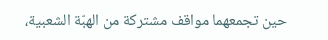حين تجمعهما مواقف مشتركة من الهبّة الشعبية،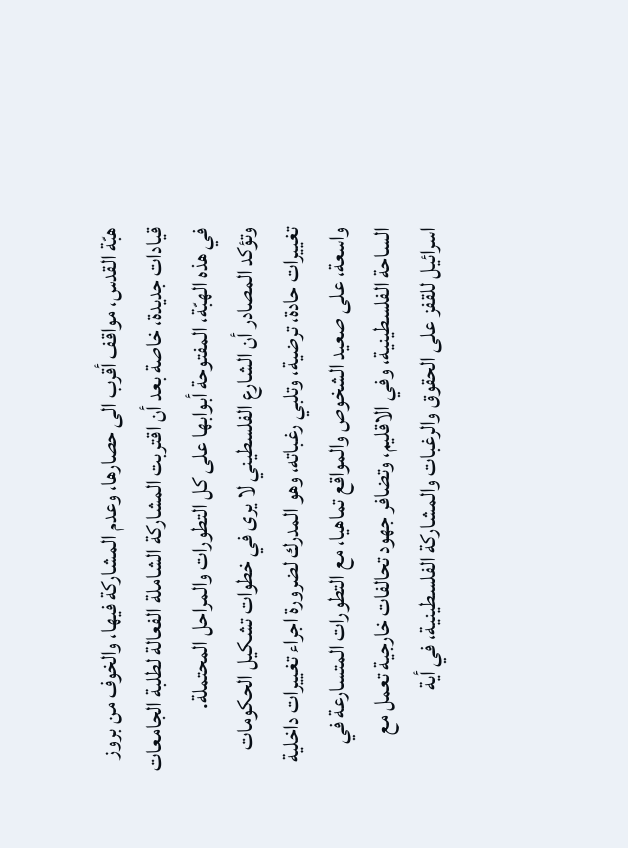هبّة القدس، مواقف أقرب الى حصارها، وعدم المشاركة فيها، والخوف من بروز قيادات جديدة، خاصة بعد أن اقتربت المشاركة الشاملة الفعالة لطلبة الجامعات في هذه الهبّة، المفتوحة أبوابها على كل التطورات والمراحل المحتملة.
وتؤكد المصادر أن الشارع الفلسطيني لا يرى في خطوات تشكيل الحكومات تغييرات حادة، ترضية، وتلبي رغباته، وهو المدرك لضرورة اجراء تغييرات داخلية واسعة، على صعيد الشخوص والمواقع تماهيا، مع التطورات المتسارعة في الساحة الفلسطينية، وفي الاقليم، وتضافر جهود تحالفات خارجية تعمل مع اسرائيل للقفز على الحقوق والرغبات والمشاركة الفلسطينية، في أية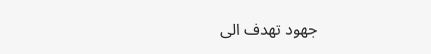جهود تهدف الى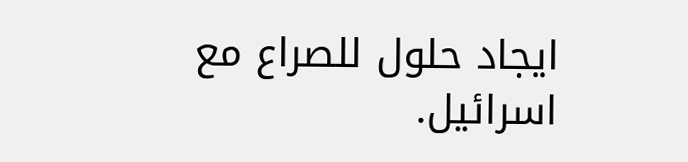ايجاد حلول للصراع مع اسرائيل.